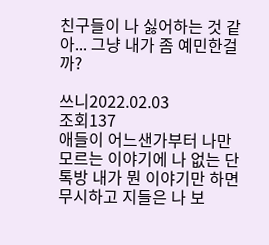친구들이 나 싫어하는 것 같아... 그냥 내가 좀 예민한걸까?

쓰니2022.02.03
조회137
애들이 어느샌가부터 나만 모르는 이야기에 나 없는 단톡방 내가 뭔 이야기만 하면 무시하고 지들은 나 보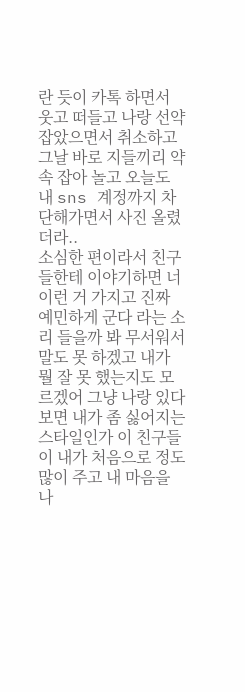란 듯이 카톡 하면서 웃고 떠들고 나랑 선약 잡았으면서 취소하고 그날 바로 지들끼리 약속 잡아 놀고 오늘도 내 sns 계정까지 차단해가면서 사진 올렸더라..
소심한 편이라서 친구들한테 이야기하면 너 이런 거 가지고 진짜 예민하게 군다 라는 소리 들을까 봐 무서워서 말도 못 하겠고 내가 뭘 잘 못 했는지도 모르겠어 그냥 나랑 있다 보면 내가 좀 싫어지는 스타일인가 이 친구들이 내가 처음으로 정도 많이 주고 내 마음을 나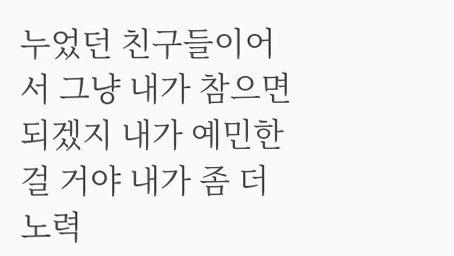누었던 친구들이어서 그냥 내가 참으면 되겠지 내가 예민한 걸 거야 내가 좀 더 노력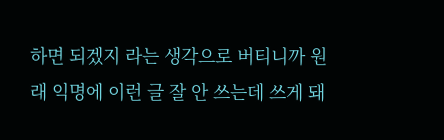하면 되겠지 라는 생각으로 버티니까 원래 익명에 이런 글 잘 안 쓰는데 쓰게 돼